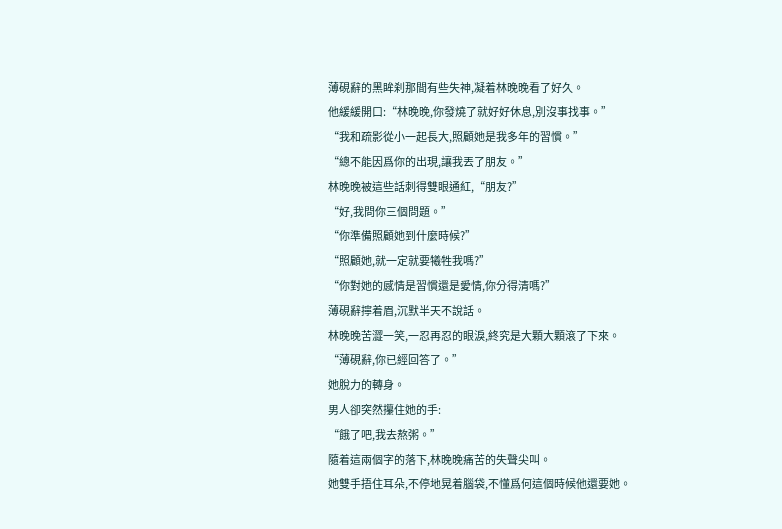薄硯辭的黑眸刹那間有些失神,凝着林晚晚看了好久。
他緩緩開口:“林晚晚,你發燒了就好好休息,別沒事找事。”
“我和疏影從小一起長大,照顧她是我多年的習慣。”
“總不能因爲你的出現,讓我丟了朋友。”
林晚晚被這些話刺得雙眼通紅,“朋友?”
“好,我問你三個問題。”
“你準備照顧她到什麼時候?”
“照顧她,就一定就要犧牲我嗎?”
“你對她的感情是習慣還是愛情,你分得清嗎?”
薄硯辭擰着眉,沉默半天不說話。
林晚晚苦澀一笑,一忍再忍的眼淚,終究是大顆大顆滾了下來。
“薄硯辭,你已經回答了。”
她脫力的轉身。
男人卻突然攥住她的手:
“餓了吧,我去熬粥。”
隨着這兩個字的落下,林晚晚痛苦的失聲尖叫。
她雙手捂住耳朵,不停地晃着腦袋,不懂爲何這個時候他還要她。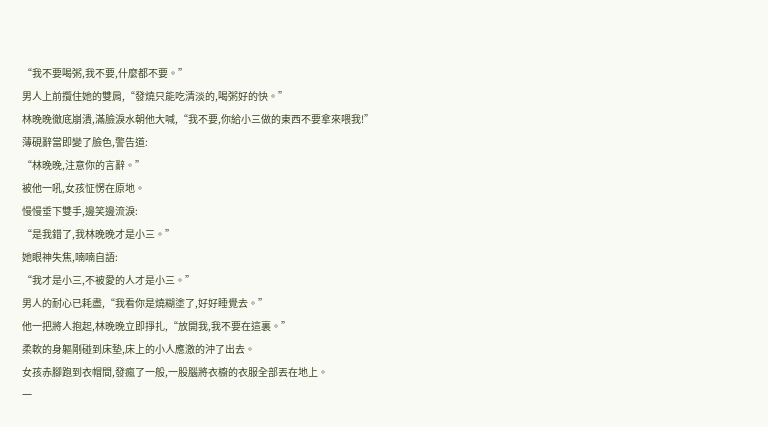“我不要喝粥,我不要,什麼都不要。”
男人上前攬住她的雙肩,“發燒只能吃清淡的,喝粥好的快。”
林晚晚徹底崩潰,滿臉淚水朝他大喊,“我不要,你給小三做的東西不要拿來喂我!”
薄硯辭當即變了臉色,警告道:
“林晚晚,注意你的言辭。”
被他一吼,女孩怔愣在原地。
慢慢垂下雙手,邊笑邊流淚:
“是我錯了,我林晚晚才是小三。”
她眼神失焦,喃喃自語:
“我才是小三,不被愛的人才是小三。”
男人的耐心已耗盡,“我看你是燒糊塗了,好好睡覺去。”
他一把將人抱起,林晚晚立即掙扎,“放開我,我不要在這裏。”
柔軟的身軀剛碰到床墊,床上的小人應激的沖了出去。
女孩赤腳跑到衣帽間,發瘋了一般,一股腦將衣櫥的衣服全部丟在地上。
一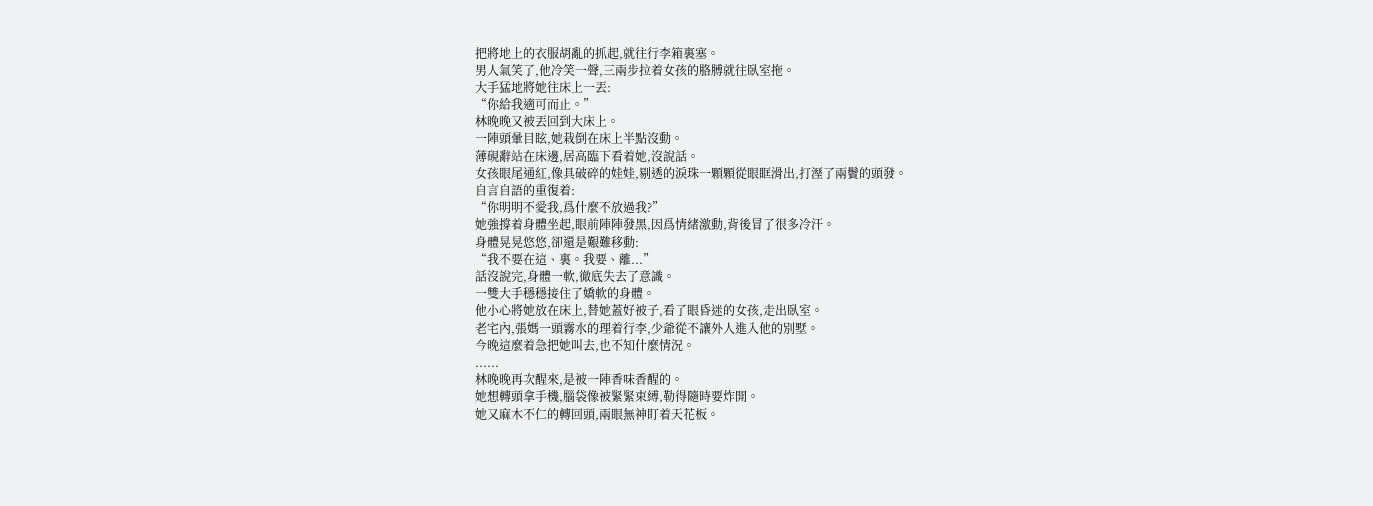把將地上的衣服胡亂的抓起,就往行李箱裏塞。
男人氣笑了,他冷笑一聲,三兩步拉着女孩的胳膊就往臥室拖。
大手猛地將她往床上一丟:
“你給我適可而止。”
林晚晚又被丟回到大床上。
一陣頭暈目眩,她栽倒在床上半點沒動。
薄硯辭站在床邊,居高臨下看着她,沒說話。
女孩眼尾通紅,像具破碎的娃娃,剔透的淚珠一顆顆從眼眶滑出,打溼了兩鬢的頭發。
自言自語的重復着:
“你明明不愛我,爲什麼不放過我?”
她強撐着身體坐起,眼前陣陣發黑,因爲情緒激動,背後冒了很多冷汗。
身體晃晃悠悠,卻還是艱難移動:
“我不要在這、裏。我要、離...”
話沒說完,身體一軟,徹底失去了意識。
一雙大手穩穩接住了嬌軟的身體。
他小心將她放在床上,替她蓋好被子,看了眼昏迷的女孩,走出臥室。
老宅內,張媽一頭霧水的理着行李,少爺從不讓外人進入他的別墅。
今晚這麼着急把她叫去,也不知什麼情況。
......
林晚晚再次醒來,是被一陣香味香醒的。
她想轉頭拿手機,腦袋像被緊緊束縛,勒得隨時要炸開。
她又麻木不仁的轉回頭,兩眼無神盯着天花板。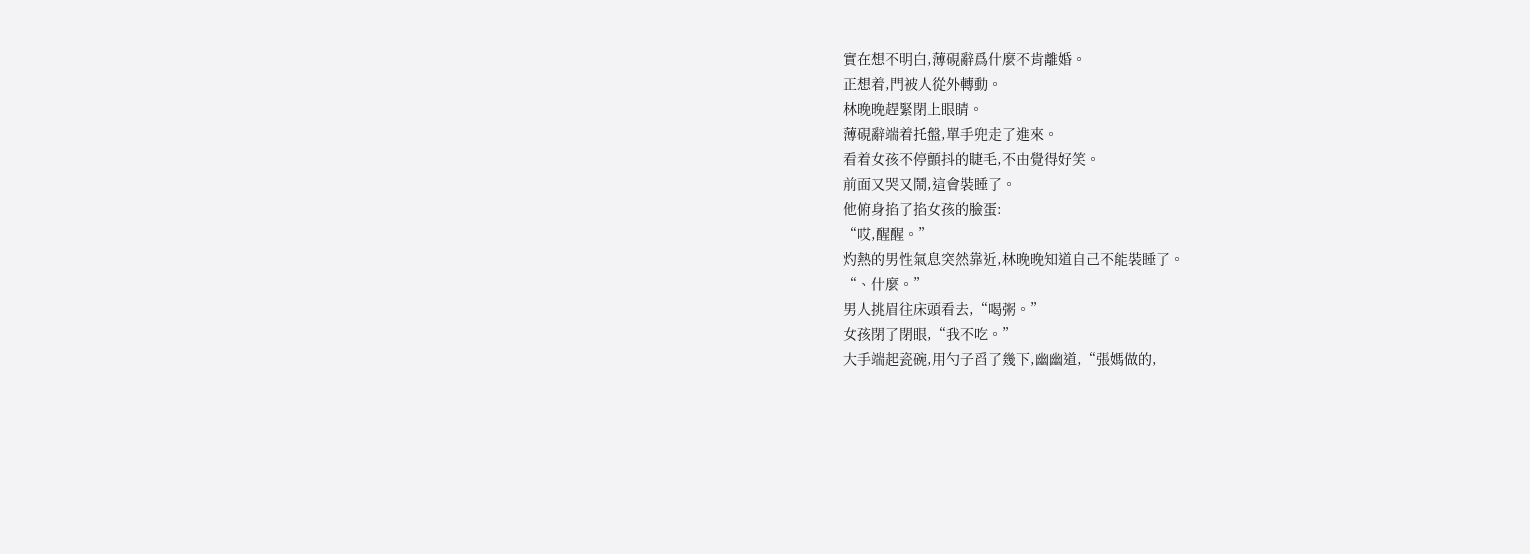實在想不明白,薄硯辭爲什麼不肯離婚。
正想着,門被人從外轉動。
林晚晚趕緊閉上眼睛。
薄硯辭端着托盤,單手兜走了進來。
看着女孩不停顫抖的睫毛,不由覺得好笑。
前面又哭又鬧,這會裝睡了。
他俯身掐了掐女孩的臉蛋:
“哎,醒醒。”
灼熱的男性氣息突然靠近,林晚晚知道自己不能裝睡了。
“、什麼。”
男人挑眉往床頭看去,“喝粥。”
女孩閉了閉眼,“我不吃。”
大手端起瓷碗,用勺子舀了幾下,幽幽道,“張媽做的,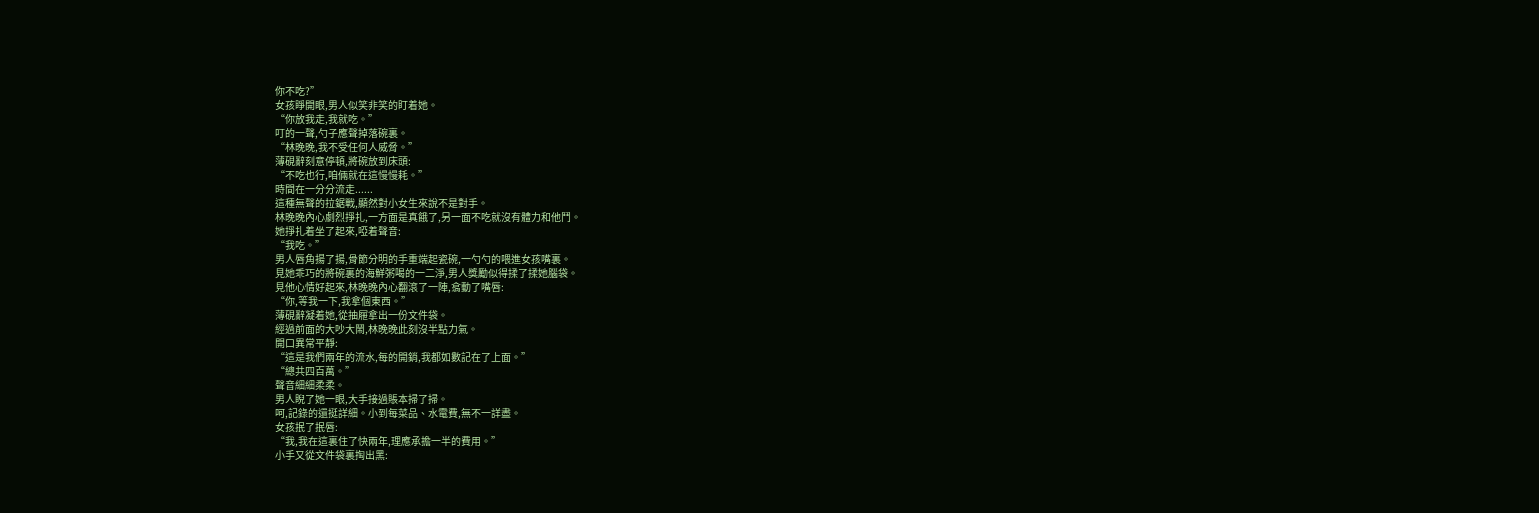你不吃?”
女孩睜開眼,男人似笑非笑的盯着她。
“你放我走,我就吃。”
叮的一聲,勺子應聲掉落碗裏。
“林晚晚,我不受任何人威脅。”
薄硯辭刻意停頓,將碗放到床頭:
“不吃也行,咱倆就在這慢慢耗。”
時間在一分分流走......
這種無聲的拉鋸戰,顯然對小女生來說不是對手。
林晚晚內心劇烈掙扎,一方面是真餓了,另一面不吃就沒有體力和他鬥。
她掙扎着坐了起來,啞着聲音:
“我吃。”
男人唇角揚了揚,骨節分明的手重端起瓷碗,一勺勺的喂進女孩嘴裏。
見她乖巧的將碗裏的海鮮粥喝的一二淨,男人獎勵似得揉了揉她腦袋。
見他心情好起來,林晚晚內心翻滾了一陣,翕動了嘴唇:
“你,等我一下,我拿個東西。”
薄硯辭凝着她,從抽屜拿出一份文件袋。
經過前面的大吵大鬧,林晚晚此刻沒半點力氣。
開口異常平靜:
“這是我們兩年的流水,每的開銷,我都如數記在了上面。”
“總共四百萬。”
聲音細細柔柔。
男人睨了她一眼,大手接過賬本掃了掃。
呵,記錄的還挺詳細。小到每菜品、水電費,無不一詳盡。
女孩抿了抿唇:
“我,我在這裏住了快兩年,理應承擔一半的費用。”
小手又從文件袋裏掏出黑: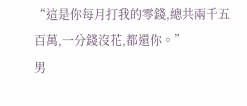“這是你每月打我的零錢,總共兩千五百萬,一分錢沒花,都還你。”
男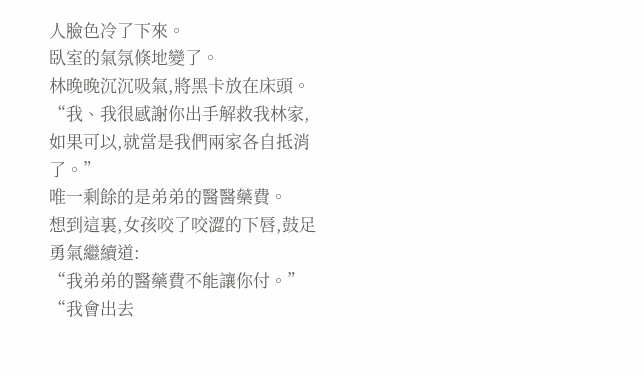人臉色冷了下來。
臥室的氣氛倏地變了。
林晚晚沉沉吸氣,將黑卡放在床頭。
“我、我很感謝你出手解救我林家,如果可以,就當是我們兩家各自抵消了。”
唯一剩餘的是弟弟的醫醫藥費。
想到這裏,女孩咬了咬澀的下唇,鼓足勇氣繼續道:
“我弟弟的醫藥費不能讓你付。”
“我會出去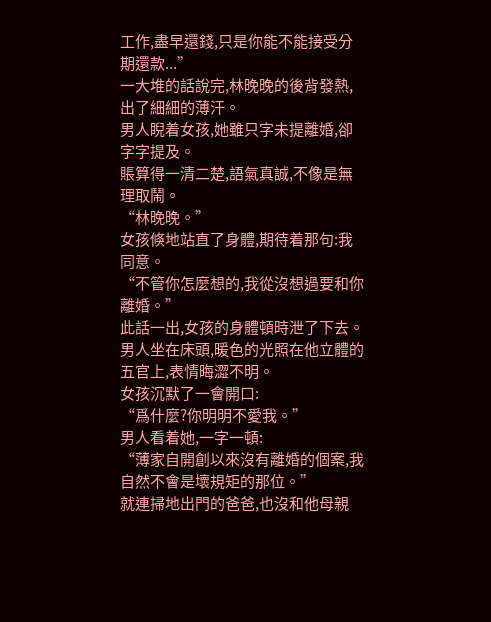工作,盡早還錢,只是你能不能接受分期還款...”
一大堆的話說完,林晚晚的後背發熱,出了細細的薄汗。
男人睨着女孩,她雖只字未提離婚,卻字字提及。
賬算得一清二楚,語氣真誠,不像是無理取鬧。
“林晚晚。”
女孩倏地站直了身體,期待着那句:我同意。
“不管你怎麼想的,我從沒想過要和你離婚。”
此話一出,女孩的身體頓時泄了下去。
男人坐在床頭,暖色的光照在他立體的五官上,表情晦澀不明。
女孩沉默了一會開口:
“爲什麼?你明明不愛我。”
男人看着她,一字一頓:
“薄家自開創以來沒有離婚的個案,我自然不會是壞規矩的那位。”
就連掃地出門的爸爸,也沒和他母親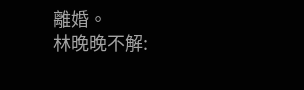離婚。
林晚晚不解: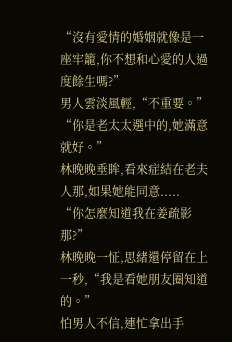“沒有愛情的婚姻就像是一座牢籠,你不想和心愛的人過度餘生嗎?”
男人雲淡風輕,“不重要。”
“你是老太太選中的,她滿意就好。”
林晚晚垂眸,看來症結在老夫人那,如果她能同意.....
“你怎麼知道我在姜疏影那?”
林晚晚一怔,思緒還停留在上一秒,“我是看她朋友圈知道的。”
怕男人不信,連忙拿出手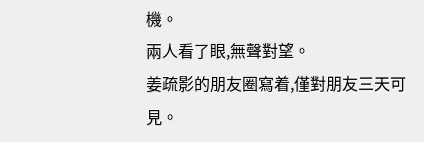機。
兩人看了眼,無聲對望。
姜疏影的朋友圈寫着,僅對朋友三天可見。